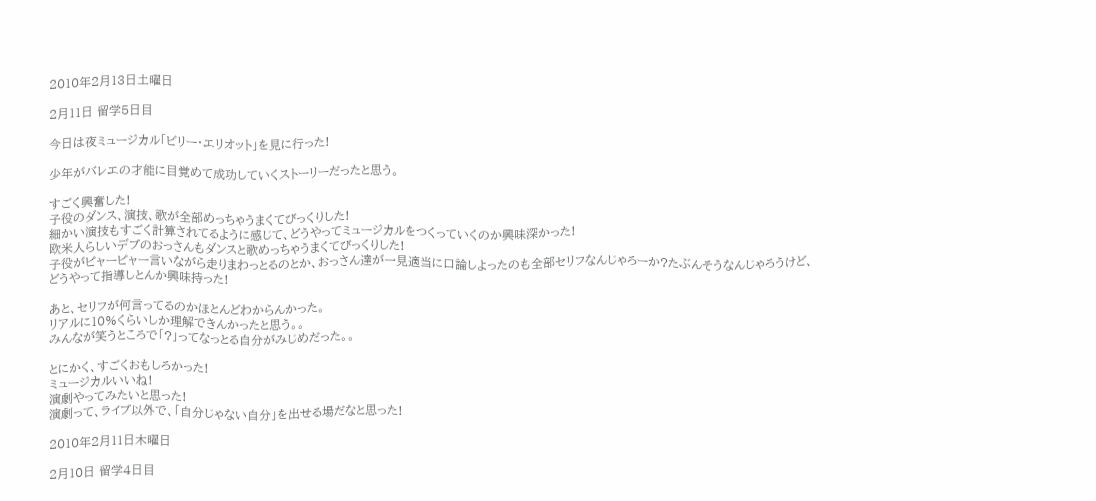2010年2月13日土曜日

2月11日 留学5日目

今日は夜ミュージカル「ビリー・エリオット」を見に行った!

少年がバレエの才能に目覚めて成功していくストーリーだったと思う。

すごく興奮した!
子役のダンス、演技、歌が全部めっちゃうまくてびっくりした!
細かい演技もすごく計算されてるように感じて、どうやってミュージカルをつくっていくのか興味深かった!
欧米人らしいデブのおっさんもダンスと歌めっちゃうまくてびっくりした!
子役がピャーピャー言いながら走りまわっとるのとか、おっさん達が一見適当に口論しよったのも全部セリフなんじゃろーか?たぶんそうなんじゃろうけど、どうやって指導しとんか興味持った!

あと、セリフが何言ってるのかほとんどわからんかった。
リアルに10%くらいしか理解できんかったと思う。。
みんなが笑うところで「?」ってなっとる自分がみじめだった。。

とにかく、すごくおもしろかった!
ミュージカルいいね!
演劇やってみたいと思った!
演劇って、ライブ以外で、「自分じゃない自分」を出せる場だなと思った!

2010年2月11日木曜日

2月10日 留学4日目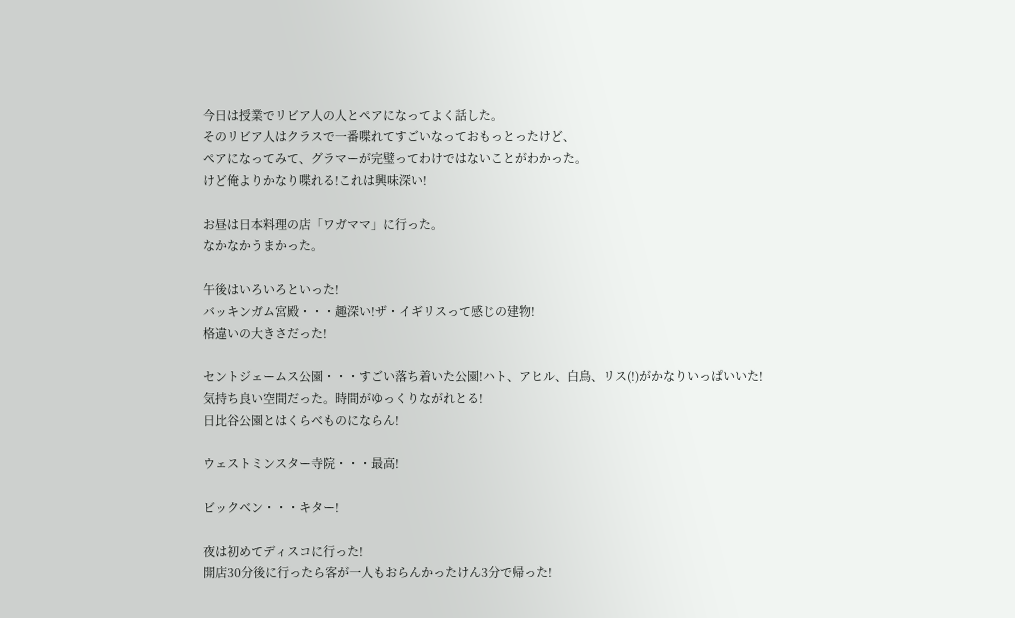今日は授業でリビア人の人とペアになってよく話した。
そのリビア人はクラスで一番喋れてすごいなっておもっとったけど、
ペアになってみて、グラマーが完璧ってわけではないことがわかった。
けど俺よりかなり喋れる!これは興味深い!

お昼は日本料理の店「ワガママ」に行った。
なかなかうまかった。

午後はいろいろといった!
バッキンガム宮殿・・・趣深い!ザ・イギリスって感じの建物!
格違いの大きさだった!

セントジェームス公園・・・すごい落ち着いた公園!ハト、アヒル、白鳥、リス(!)がかなりいっぱいいた!
気持ち良い空間だった。時間がゆっくりながれとる!
日比谷公園とはくらべものにならん!

ウェストミンスター寺院・・・最高!

ビックベン・・・キター!

夜は初めてディスコに行った!
開店30分後に行ったら客が一人もおらんかったけん3分で帰った!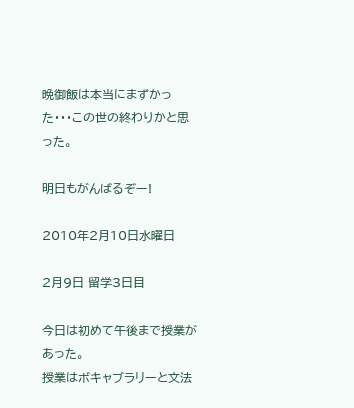晩御飯は本当にまずかった・・・この世の終わりかと思った。

明日もがんばるぞー!

2010年2月10日水曜日

2月9日 留学3日目

今日は初めて午後まで授業があった。
授業はボキャブラリーと文法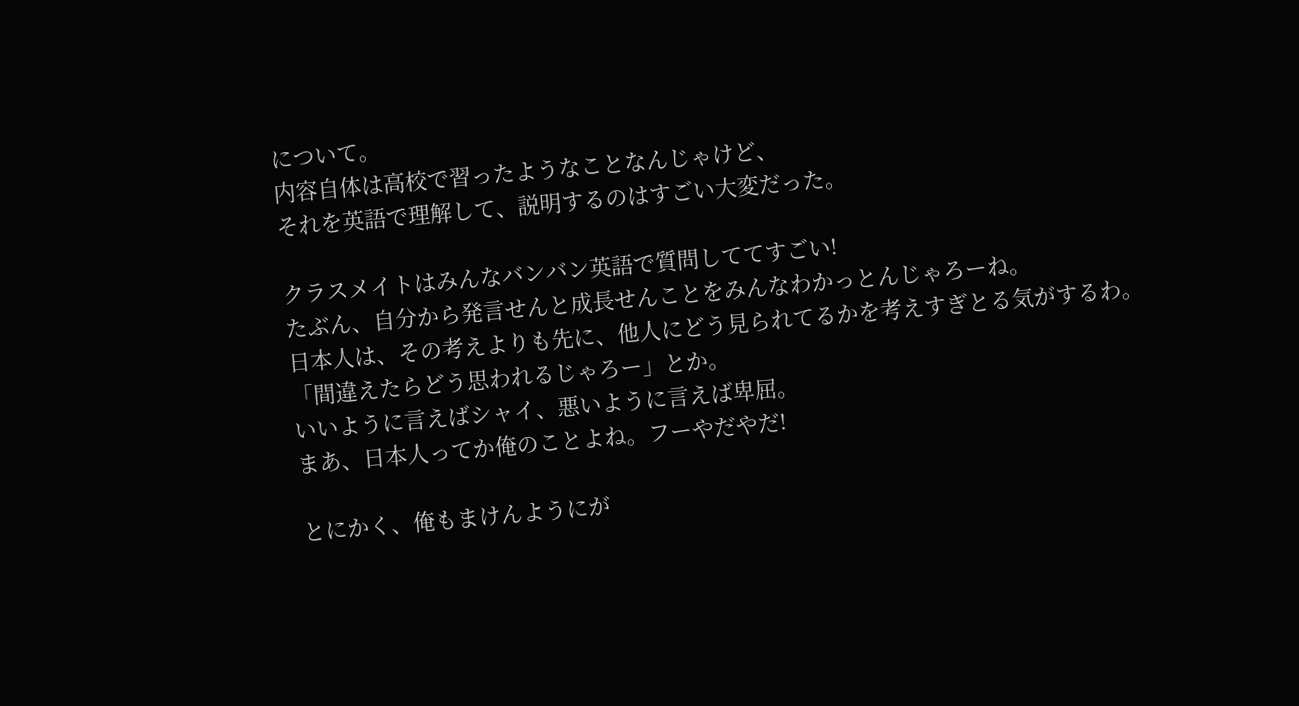について。
内容自体は高校で習ったようなことなんじゃけど、
それを英語で理解して、説明するのはすごい大変だった。

クラスメイトはみんなバンバン英語で質問しててすごい!
たぶん、自分から発言せんと成長せんことをみんなわかっとんじゃろーね。
日本人は、その考えよりも先に、他人にどう見られてるかを考えすぎとる気がするわ。
「間違えたらどう思われるじゃろー」とか。
いいように言えばシャイ、悪いように言えば卑屈。
まあ、日本人ってか俺のことよね。フーやだやだ!

とにかく、俺もまけんようにが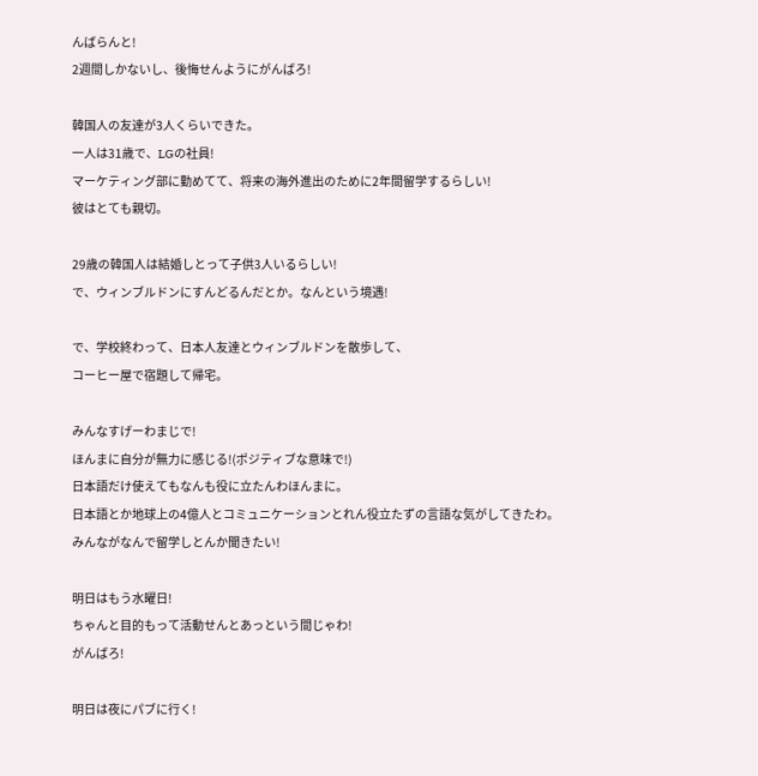んばらんと!
2週間しかないし、後悔せんようにがんばろ!

韓国人の友達が3人くらいできた。
一人は31歳で、LGの社員!
マーケティング部に勤めてて、将来の海外進出のために2年間留学するらしい!
彼はとても親切。

29歳の韓国人は結婚しとって子供3人いるらしい!
で、ウィンブルドンにすんどるんだとか。なんという境遇!

で、学校終わって、日本人友達とウィンブルドンを散歩して、
コーヒー屋で宿題して帰宅。

みんなすげーわまじで!
ほんまに自分が無力に感じる!(ポジティブな意味で!)
日本語だけ使えてもなんも役に立たんわほんまに。
日本語とか地球上の4億人とコミュニケーションとれん役立たずの言語な気がしてきたわ。
みんながなんで留学しとんか聞きたい!

明日はもう水曜日!
ちゃんと目的もって活動せんとあっという間じゃわ!
がんばろ!

明日は夜にパブに行く!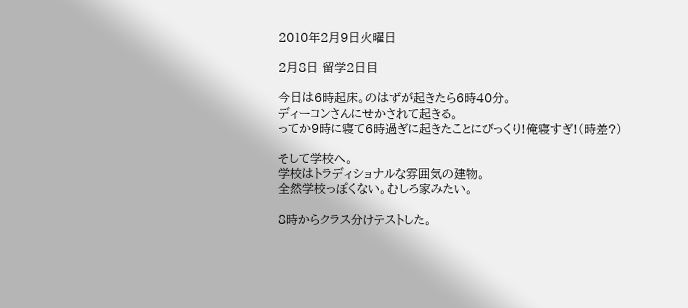2010年2月9日火曜日

2月8日 留学2日目

今日は6時起床。のはずが起きたら6時40分。
ディーコンさんにせかされて起きる。
ってか9時に寝て6時過ぎに起きたことにびっくり!俺寝すぎ!(時差?)

そして学校へ。
学校はトラディショナルな雰囲気の建物。
全然学校っぽくない。むしろ家みたい。

8時からクラス分けテストした。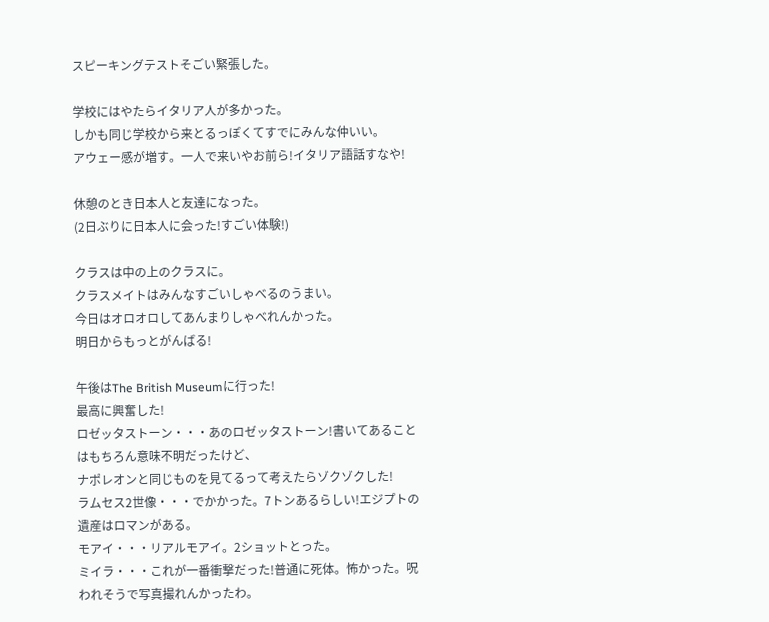スピーキングテストそごい緊張した。

学校にはやたらイタリア人が多かった。
しかも同じ学校から来とるっぽくてすでにみんな仲いい。
アウェー感が増す。一人で来いやお前ら!イタリア語話すなや!

休憩のとき日本人と友達になった。
(2日ぶりに日本人に会った!すごい体験!)

クラスは中の上のクラスに。
クラスメイトはみんなすごいしゃべるのうまい。
今日はオロオロしてあんまりしゃべれんかった。
明日からもっとがんばる!

午後はThe British Museumに行った!
最高に興奮した!
ロゼッタストーン・・・あのロゼッタストーン!書いてあることはもちろん意味不明だったけど、
ナポレオンと同じものを見てるって考えたらゾクゾクした!
ラムセス2世像・・・でかかった。7トンあるらしい!エジプトの遺産はロマンがある。
モアイ・・・リアルモアイ。2ショットとった。
ミイラ・・・これが一番衝撃だった!普通に死体。怖かった。呪われそうで写真撮れんかったわ。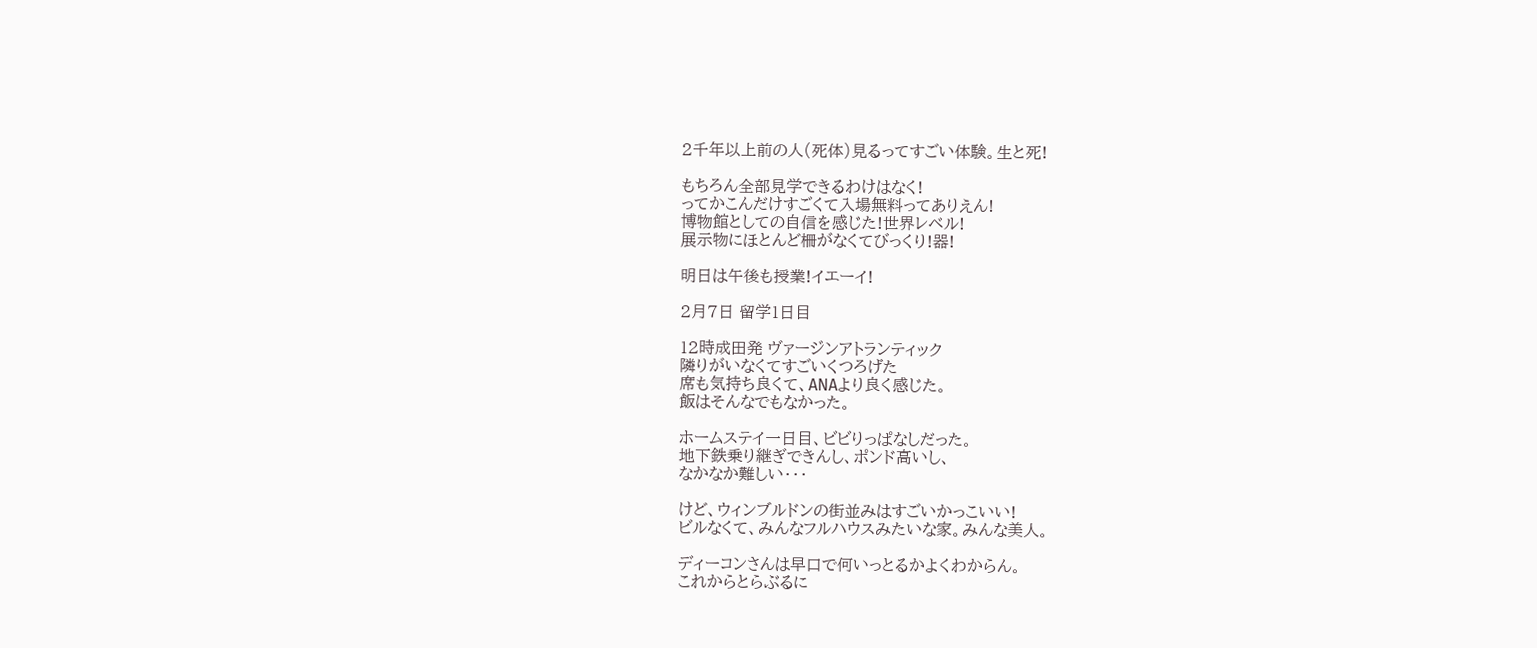2千年以上前の人(死体)見るってすごい体験。生と死!

もちろん全部見学できるわけはなく!
ってかこんだけすごくて入場無料ってありえん!
博物館としての自信を感じた!世界レベル!
展示物にほとんど柵がなくてびっくり!器!

明日は午後も授業!イエーイ!

2月7日 留学1日目

12時成田発 ヴァージンアトランティック
隣りがいなくてすごいくつろげた
席も気持ち良くて、ANAより良く感じた。
飯はそんなでもなかった。

ホームステイ一日目、ビビりっぱなしだった。
地下鉄乗り継ぎできんし、ポンド高いし、
なかなか難しい・・・

けど、ウィンブルドンの街並みはすごいかっこいい!
ビルなくて、みんなフルハウスみたいな家。みんな美人。

ディーコンさんは早口で何いっとるかよくわからん。
これからとらぶるに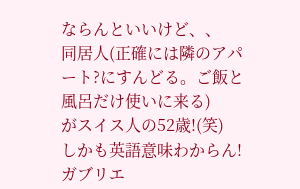ならんといいけど、、
同居人(正確には隣のアパート?にすんどる。ご飯と風呂だけ使いに来る)
がスイス人の52歳!(笑)
しかも英語意味わからん!ガブリエ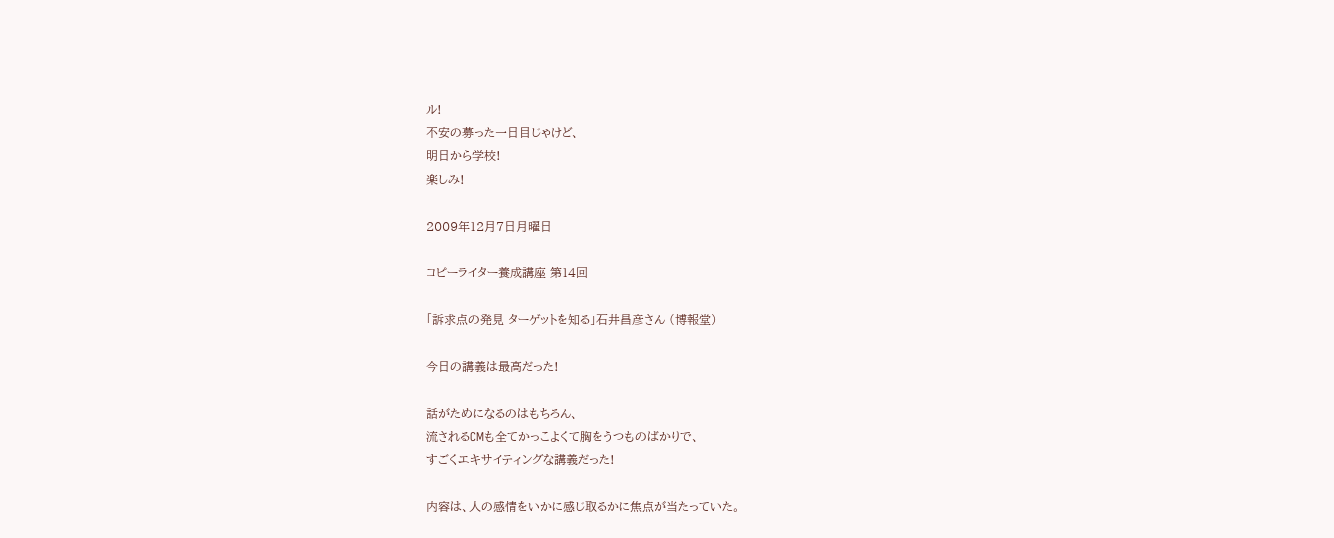ル!
不安の募った一日目じゃけど、
明日から学校!
楽しみ!

2009年12月7日月曜日

コピーライター養成講座 第14回

「訴求点の発見 ターゲットを知る」石井昌彦さん (博報堂)

今日の講義は最高だった!

話がためになるのはもちろん、
流されるCMも全てかっこよくて胸をうつものばかりで、
すごくエキサイティングな講義だった!

内容は、人の感情をいかに感じ取るかに焦点が当たっていた。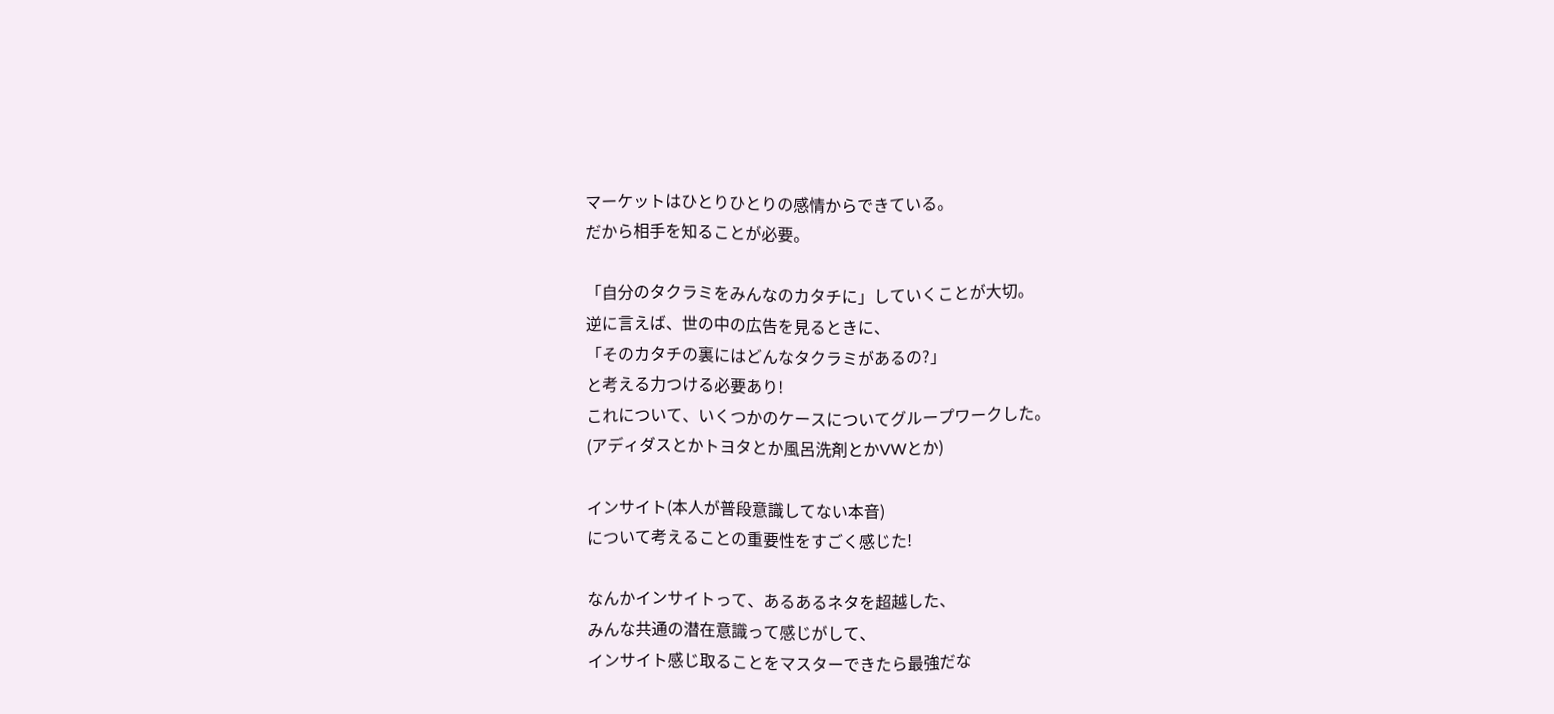マーケットはひとりひとりの感情からできている。
だから相手を知ることが必要。

「自分のタクラミをみんなのカタチに」していくことが大切。
逆に言えば、世の中の広告を見るときに、
「そのカタチの裏にはどんなタクラミがあるの?」
と考える力つける必要あり!
これについて、いくつかのケースについてグループワークした。
(アディダスとかトヨタとか風呂洗剤とかVWとか)

インサイト(本人が普段意識してない本音)
について考えることの重要性をすごく感じた!

なんかインサイトって、あるあるネタを超越した、
みんな共通の潜在意識って感じがして、
インサイト感じ取ることをマスターできたら最強だな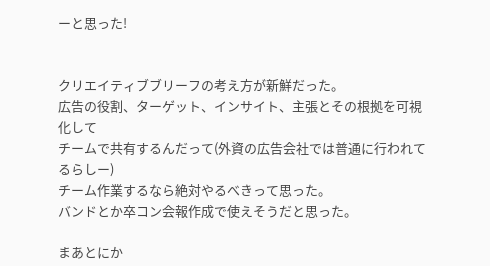ーと思った!


クリエイティブブリーフの考え方が新鮮だった。
広告の役割、ターゲット、インサイト、主張とその根拠を可視化して
チームで共有するんだって(外資の広告会社では普通に行われてるらしー)
チーム作業するなら絶対やるべきって思った。
バンドとか卒コン会報作成で使えそうだと思った。

まあとにか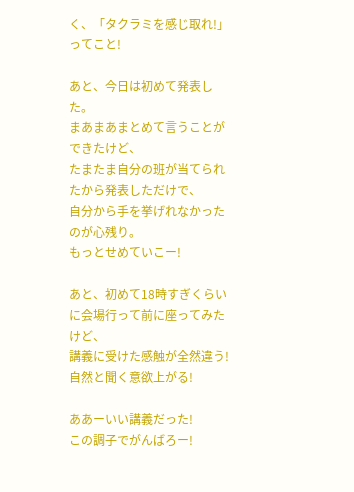く、「タクラミを感じ取れ!」ってこと!

あと、今日は初めて発表した。
まあまあまとめて言うことができたけど、
たまたま自分の班が当てられたから発表しただけで、
自分から手を挙げれなかったのが心残り。
もっとせめていこー!

あと、初めて18時すぎくらいに会場行って前に座ってみたけど、
講義に受けた感触が全然違う!
自然と聞く意欲上がる!

ああーいい講義だった!
この調子でがんばろー!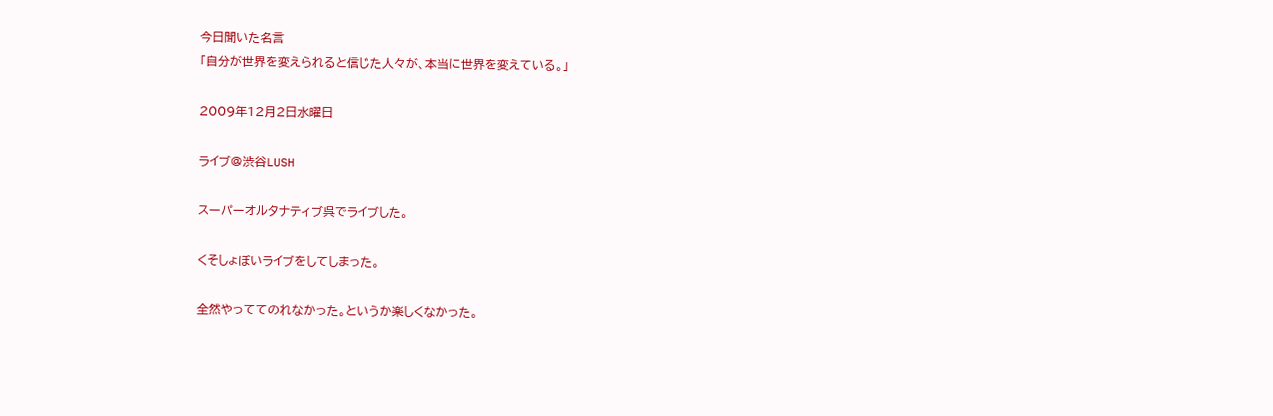今日聞いた名言
「自分が世界を変えられると信じた人々が、本当に世界を変えている。」

2009年12月2日水曜日

ライブ@渋谷LUSH

スーパーオルタナティブ呉でライブした。

くそしょぼいライブをしてしまった。

全然やっててのれなかった。というか楽しくなかった。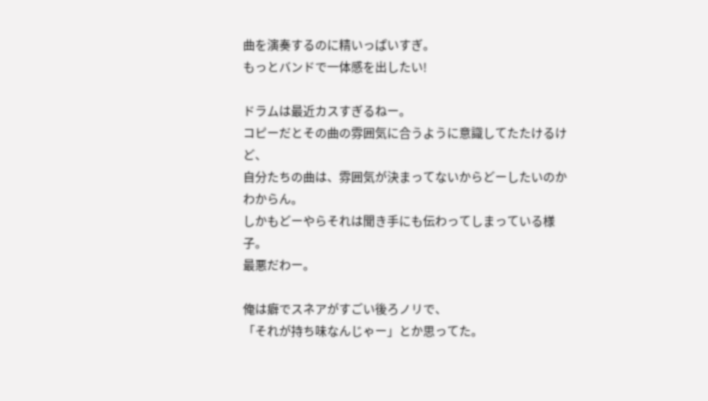曲を演奏するのに精いっぱいすぎ。
もっとバンドで一体感を出したい!

ドラムは最近カスすぎるねー。
コピーだとその曲の雰囲気に合うように意識してたたけるけど、
自分たちの曲は、雰囲気が決まってないからどーしたいのかわからん。
しかもどーやらそれは聞き手にも伝わってしまっている様子。
最悪だわー。

俺は癖でスネアがすごい後ろノリで、
「それが持ち味なんじゃー」とか思ってた。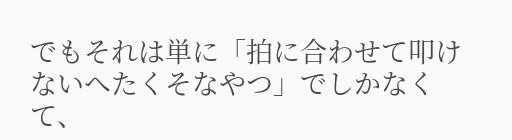でもそれは単に「拍に合わせて叩けないへたくそなやつ」でしかなくて、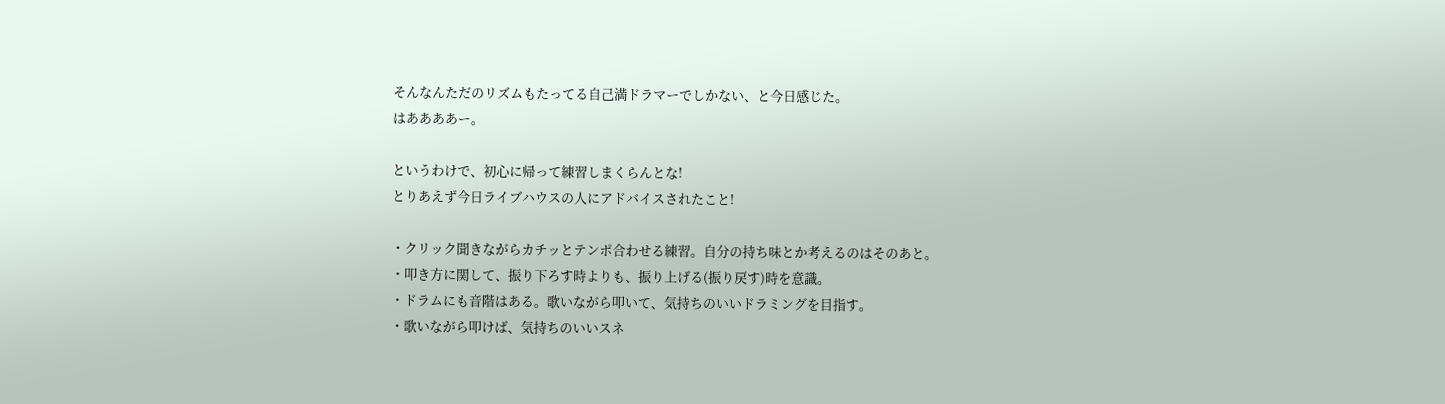そんなんただのリズムもたってる自己満ドラマーでしかない、と今日感じた。
はああああー。

というわけで、初心に帰って練習しまくらんとな!
とりあえず今日ライブハウスの人にアドバイスされたこと!

・クリック聞きながらカチッとテンポ合わせる練習。自分の持ち味とか考えるのはそのあと。
・叩き方に関して、振り下ろす時よりも、振り上げる(振り戻す)時を意識。
・ドラムにも音階はある。歌いながら叩いて、気持ちのいいドラミングを目指す。
・歌いながら叩けば、気持ちのいいスネ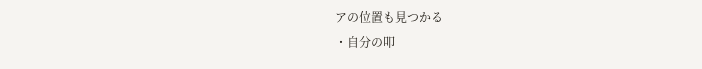アの位置も見つかる
・自分の叩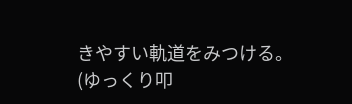きやすい軌道をみつける。
(ゆっくり叩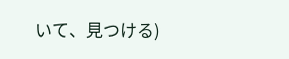いて、見つける)